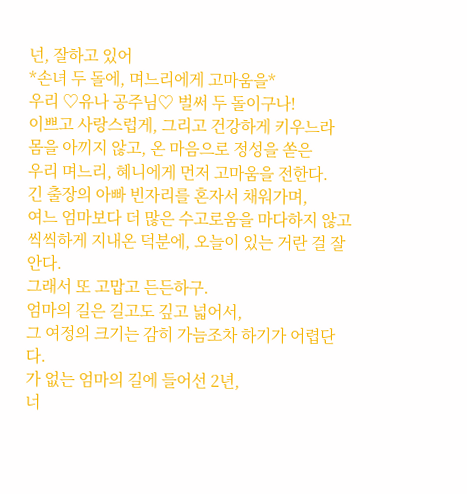넌, 잘하고 있어
*손녀 두 돌에, 며느리에게 고마움을*
우리 ♡유나 공주님♡ 벌써 두 돌이구나!
이쁘고 사랑스럽게, 그리고 건강하게 키우느라
몸을 아끼지 않고, 온 마음으로 정성을 쏟은
우리 며느리, 혜니에게 먼저 고마움을 전한다.
긴 출장의 아빠 빈자리를 혼자서 채워가며,
여느 엄마보다 더 많은 수고로움을 마다하지 않고
씩씩하게 지내온 덕분에, 오늘이 있는 거란 걸 잘 안다.
그래서 또 고맙고 든든하구.
엄마의 길은 길고도 깊고 넓어서,
그 여정의 크기는 감히 가늠조차 하기가 어렵단다.
가 없는 엄마의 길에 들어선 2년,
너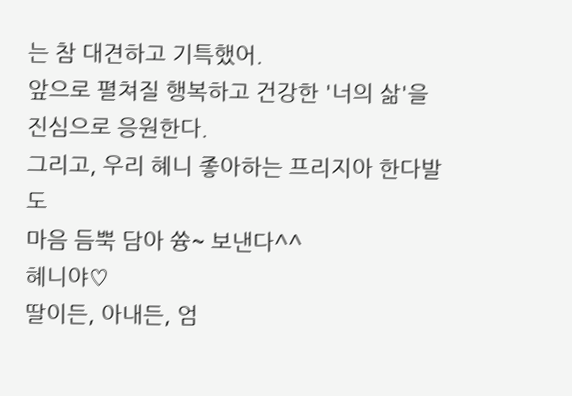는 참 대견하고 기특했어.
앞으로 펼쳐질 행복하고 건강한 '너의 삶'을
진심으로 응원한다.
그리고, 우리 혜니 좋아하는 프리지아 한다발도
마음 듬뿍 담아 쓩~ 보낸다^^
혜니야♡
딸이든, 아내든, 엄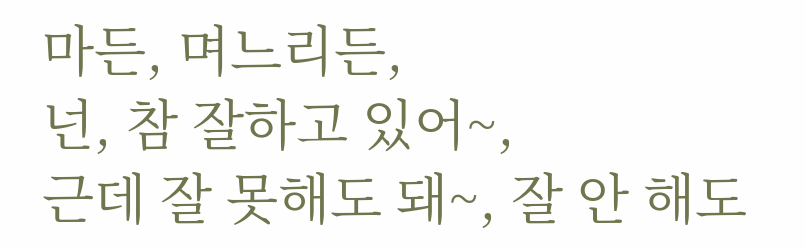마든, 며느리든,
넌, 참 잘하고 있어~,
근데 잘 못해도 돼~, 잘 안 해도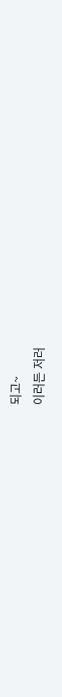되고~
이러든 저러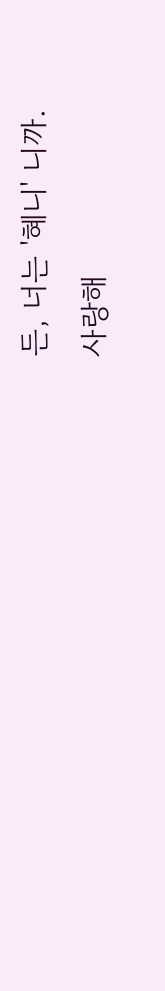든, 너는 '혜니' 니까.
사랑해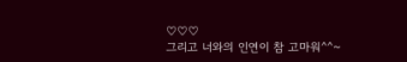♡♡♡
그리고 너와의 인연이 참 고마워^^~